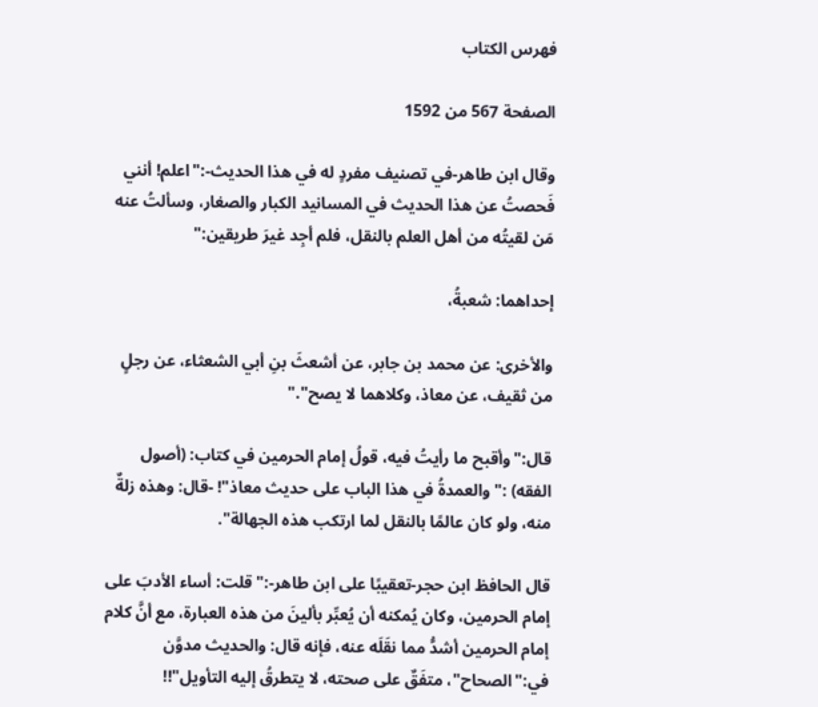فهرس الكتاب

الصفحة 567 من 1592

وقال ابن طاهر-في تصنيف مفردٍ له في هذا الحديث-:"اعلم! أنني فَحصتُ عن هذا الحديث في المسانيد الكبار والصغار، وسألتُ عنه مَن لقيتُه من أهل العلم بالنقل، فلم أجِد غيرَ طريقين:"

إحداهما: شعبةُ،

والأخرى: عن محمد بن جابر، عن أشعثَ بنِ أبي الشعثاء، عن رجلٍ من ثقيف، عن معاذ، وكلاهما لا يصح"."

قال:"وأقبح ما رأيتُ فيه، قولُ إمام الحرمين في كتاب: (أصول الفقه) :"والعمدةُ في هذا الباب على حديث معاذ"! -قال: وهذه زلةٌ منه، ولو كان عالمًا بالنقل لما ارتكب هذه الجهالة".

قال الحافظ ابن حجر-تعقيبًا على ابن طاهر-:"قلت: أساء الأدبَ على إمام الحرمين، وكان يُمكنه أن يُعبِّر بألينَ من هذه العبارة، مع أنَّ كلام إمام الحرمين أشدُّ مما نقَلَه عنه، فإنه قال: والحديث مدوَّن في:"الصحاح"، متفَقٌ على صحته، لا يتطرقُ إليه التأويل"!!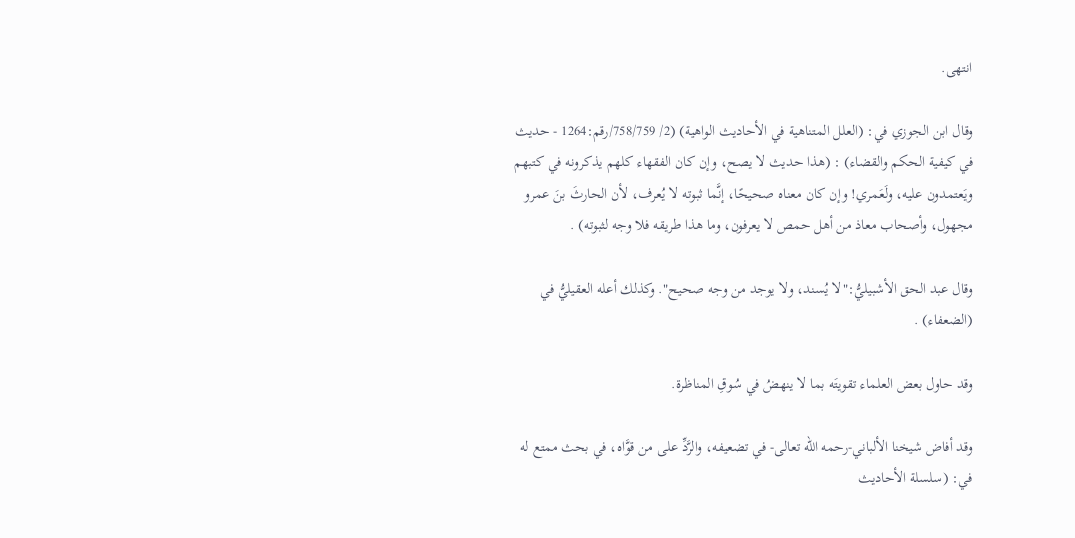انتهى.

وقال ابن الجوزي في: (العلل المتناهية في الأحاديث الواهية) (2/ 758/759/رقم:1264 - حديث في كيفية الحكم والقضاء) : (هذا حديث لا يصح، وإن كان الفقهاء كلهم يذكرونه في كتبهم ويَعتمدون عليه، ولَعَمري! وإن كان معناه صحيحًا، إنَّما ثبوته لا يُعرف، لأن الحارثَ بنَ عمرو مجهول، وأصحاب معاذ من أهل حمص لا يعرفون، وما هذا طريقه فلا وجه لثبوته) .

وقال عبد الحق الأشبيليُّ:"لا يُسند، ولا يوجد من وجه صحيح". وكذلك أعله العقيليُّ في (الضعفاء) .

وقد حاول بعض العلماء تقويتَه بما لا ينهضُ في سُوقِ المناظرة.

وقد أفاض شيخنا الألباني-رحمه الله تعالى- في تضعيفه، والرَّدِّ على من قوَّاه، في بحث ممتع له في: (سلسلة الأحاديث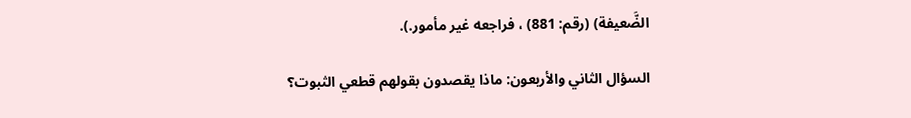الضَّعيفة) (رقم: 881) ، فراجعه غير مأمور.).

السؤال الثاني والأربعون: ماذا يقصدون بقولهم قطعي الثبوت؟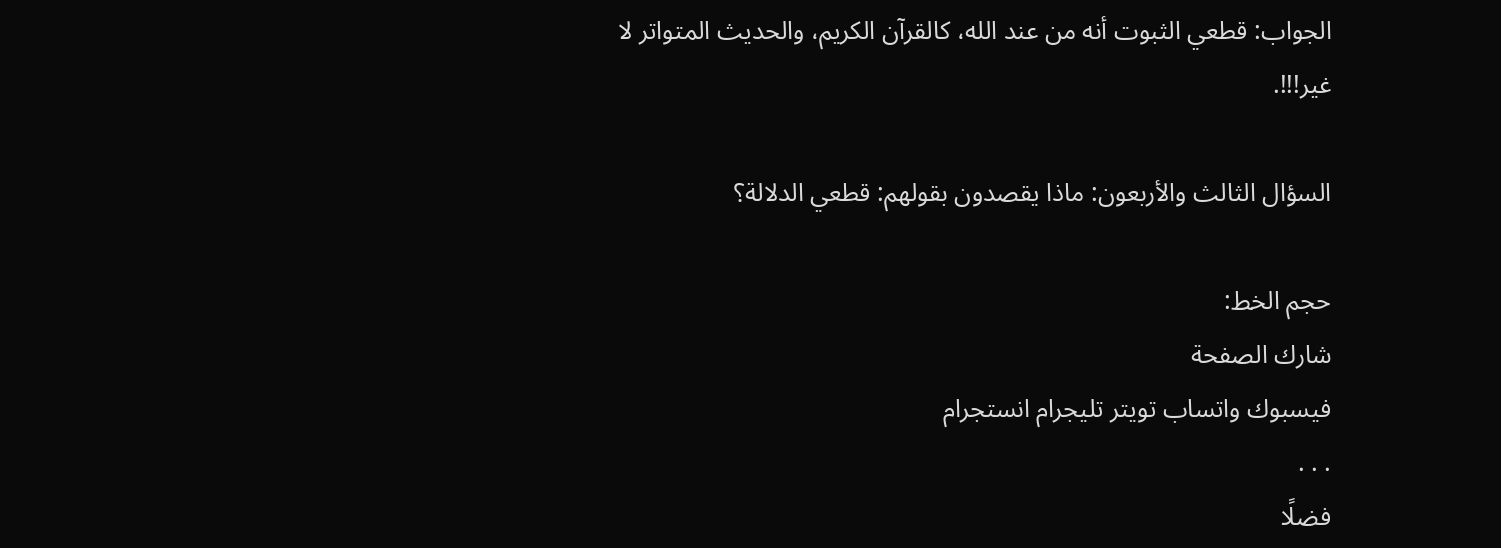الجواب: قطعي الثبوت أنه من عند الله، كالقرآن الكريم، والحديث المتواتر لا غير!!!.

السؤال الثالث والأربعون: ماذا يقصدون بقولهم: قطعي الدلالة؟

حجم الخط:
شارك الصفحة
فيسبوك واتساب تويتر تليجرام انستجرام
. . .
فضلًا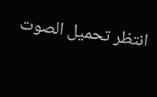انتظر تحميل الصوت